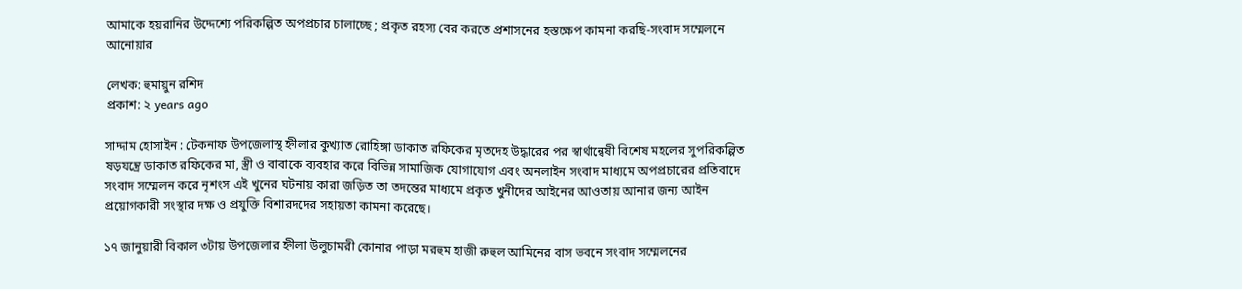আমাকে হয়রানির উদ্দেশ্যে পরিকল্পিত অপপ্রচার চালাচ্ছে ; প্রকৃত রহস্য বের করতে প্রশাসনের হস্তক্ষেপ কামনা করছি-সংবাদ সম্মেলনে আনোয়ার

লেখক: হুমায়ুন রশিদ
প্রকাশ: ২ years ago

সাদ্দাম হোসাইন : টেকনাফ উপজেলাস্থ হ্নীলার কুখ্যাত রোহিঙ্গা ডাকাত রফিকের মৃতদেহ উদ্ধারের পর স্বার্থান্বেষী বিশেষ মহলের সুপরিকল্পিত ষড়যন্ত্রে ডাকাত রফিকের মা, স্ত্রী ও বাবাকে ব্যবহার করে বিভিন্ন সামাজিক যোগাযোগ এবং অনলাইন সংবাদ মাধ্যমে অপপ্রচারের প্রতিবাদে সংবাদ সম্মেলন করে নৃশংস এই খুনের ঘটনায় কারা জড়িত তা তদন্তের মাধ্যমে প্রকৃত খুনীদের আইনের আওতায় আনার জন্য আইন প্রয়োগকারী সংস্থার দক্ষ ও প্রযুক্তি বিশারদদের সহায়তা কামনা করেছে।

১৭ জানুয়ারী বিকাল ৩টায় উপজেলার হ্নীলা উলুচামরী কোনার পাড়া মরহুম হাজী রুহুল আমিনের বাস ভবনে সংবাদ সম্মেলনের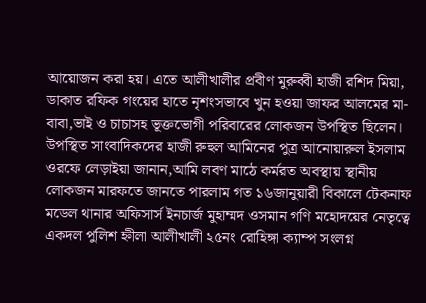আয়োজন করা হয়। এতে আলীখালীর প্রবীণ মুরুব্বী হাজী রশিদ মিয়া, ডাকাত রফিক গংয়ের হাতে নৃশংসভাবে খুন হওয়া জাফর আলমের মা-বাবা,ভাই ও চাচাসহ ভূক্তভোগী পরিবারের লোকজন উপস্থিত ছিলেন। উপস্থিত সাংবাদিকদের হাজী রুহুল আমিনের পুত্র আনোয়ারুল ইসলাম ওরফে লেড়াইয়া জানান,আমি লবণ মাঠে কর্মরত অবস্থায় স্থানীয় লোকজন মারফতে জানতে পারলাম গত ১৬জানুয়ারী বিকালে টেকনাফ মডেল থানার অফিসার্স ইনচার্জ মুহাম্মদ ওসমান গণি মহোদয়ের নেতৃত্বে একদল পুলিশ হ্নীলা আলীখালী ২৫নং রোহিঙ্গা ক্যাম্প সংলগ্ন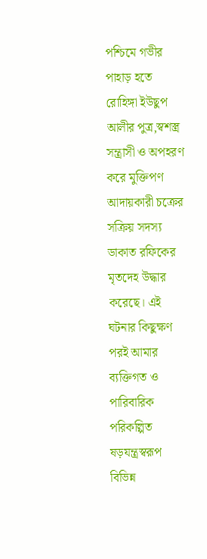পশ্চিমে গভীর পাহাড় হতে রোহিঙ্গা ইউছুপ আলীর পুত্র,স্বশস্ত্র সন্ত্রাসী ও অপহরণ করে মুক্তিপণ আদায়কারী চক্রের সক্রিয় সদস্য ডাকাত রফিকের মৃতদেহ উদ্ধার করেছে। এই ঘটনার কিছুক্ষণ পরই আমার ব্যক্তিগত ও পারিবারিক পরিকল্পিত ষড়যন্ত্রস্বরূপ বিভিন্ন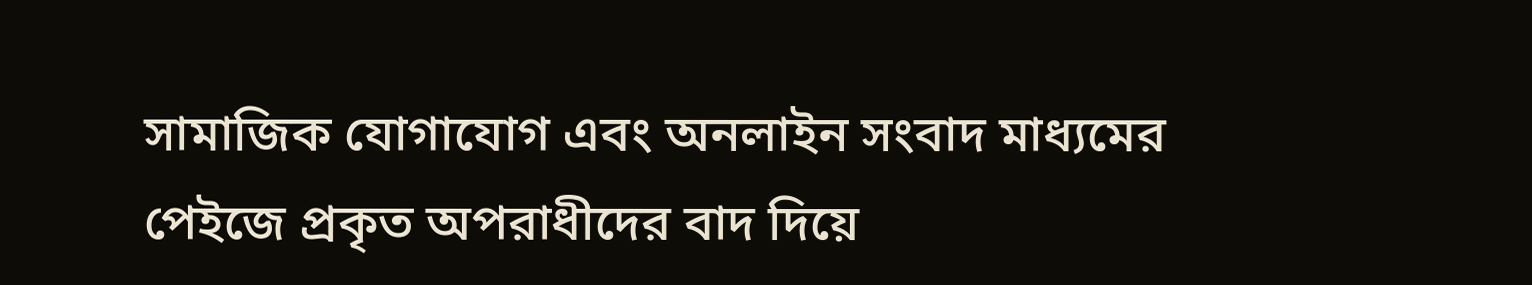সামাজিক যোগাযোগ এবং অনলাইন সংবাদ মাধ্যমের পেইজে প্রকৃত অপরাধীদের বাদ দিয়ে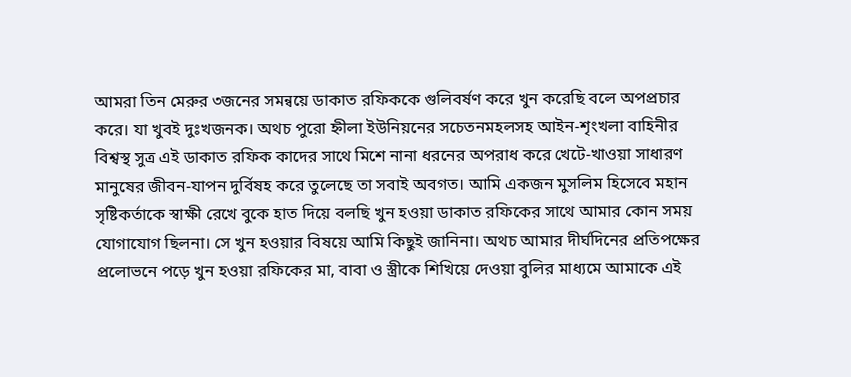আমরা তিন মেরুর ৩জনের সমন্বয়ে ডাকাত রফিককে গুলিবর্ষণ করে খুন করেছি বলে অপপ্রচার করে। যা খুবই দুঃখজনক। অথচ পুরো হ্নীলা ইউনিয়নের সচেতনমহলসহ আইন-শৃংখলা বাহিনীর বিশ্বস্থ সুত্র এই ডাকাত রফিক কাদের সাথে মিশে নানা ধরনের অপরাধ করে খেটে-খাওয়া সাধারণ মানুষের জীবন-যাপন দুর্বিষহ করে তুলেছে তা সবাই অবগত। আমি একজন মুসলিম হিসেবে মহান সৃষ্টিকর্তাকে স্বাক্ষী রেখে বুকে হাত দিয়ে বলছি খুন হওয়া ডাকাত রফিকের সাথে আমার কোন সময় যোগাযোগ ছিলনা। সে খুন হওয়ার বিষয়ে আমি কিছুই জানিনা। অথচ আমার দীর্ঘদিনের প্রতিপক্ষের প্রলোভনে পড়ে খুন হওয়া রফিকের মা, বাবা ও স্ত্রীকে শিখিয়ে দেওয়া বুলির মাধ্যমে আমাকে এই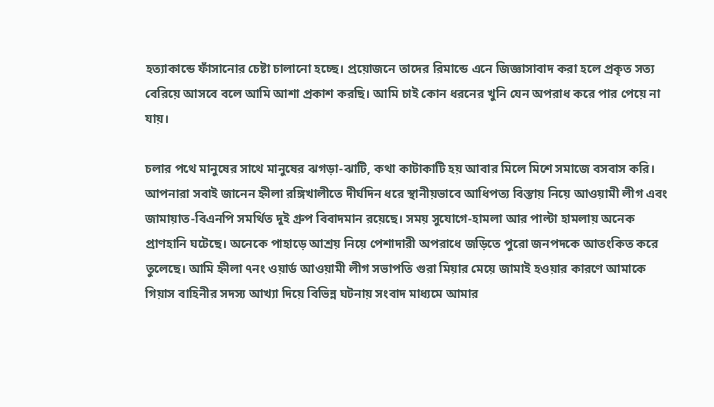হত্যাকান্ডে ফাঁসানোর চেষ্টা চালানো হচ্ছে। প্রয়োজনে তাদের রিমান্ডে এনে জিজ্ঞাসাবাদ করা হলে প্রকৃত সত্য বেরিয়ে আসবে বলে আমি আশা প্রকাশ করছি। আমি চাই কোন ধরনের খুনি যেন অপরাধ করে পার পেয়ে না যায়।

চলার পথে মানুষের সাথে মানুষের ঝগড়া-ঝাটি, কথা কাটাকাটি হয় আবার মিলে মিশে সমাজে বসবাস করি। আপনারা সবাই জানেন হ্নীলা রঙ্গিখালীতে দীর্ঘদিন ধরে স্থানীয়ভাবে আধিপত্য বিস্তায় নিয়ে আওয়ামী লীগ এবং জামায়াত-বিএনপি সমর্থিত দুই গ্রুপ বিবাদমান রয়েছে। সময় সুযোগে-হামলা আর পাল্টা হামলায় অনেক প্রাণহানি ঘটেছে। অনেকে পাহাড়ে আশ্রয় নিয়ে পেশাদারী অপরাধে জড়িতে পুরো জনপদকে আতংকিত করে তুলেছে। আমি হ্নীলা ৭নং ওয়ার্ড আওয়ামী লীগ সভাপতি গুরা মিয়ার মেয়ে জামাই হওয়ার কারণে আমাকে গিয়াস বাহিনীর সদস্য আখ্যা দিয়ে বিভিন্ন ঘটনায় সংবাদ মাধ্যমে আমার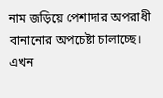নাম জড়িয়ে পেশাদার অপরাধী বানানোর অপচেষ্টা চালাচ্ছে। এখন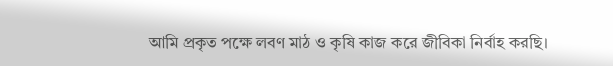আমি প্রকৃত পক্ষে লবণ মাঠ ও কৃষি কাজ করে জীবিকা নির্বাহ করছি।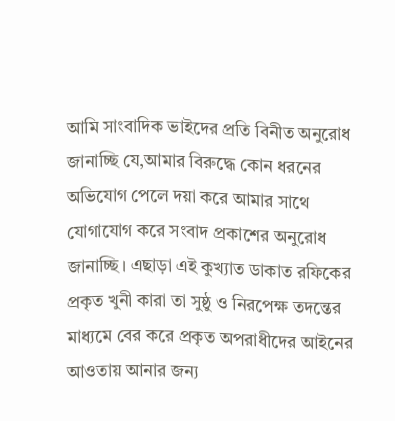আমি সাংবাদিক ভাইদের প্রতি বিনীত অনুরোধ জানাচ্ছি যে,আমার বিরুদ্ধে কোন ধরনের অভিযোগ পেলে দয়া করে আমার সাথে যোগাযোগ করে সংবাদ প্রকাশের অনুরোধ জানাচ্ছি। এছাড়া এই কুখ্যাত ডাকাত রফিকের প্রকৃত খুনী কারা তা সুষ্ঠু ও নিরপেক্ষ তদন্তের মাধ্যমে বের করে প্রকৃত অপরাধীদের আইনের আওতায় আনার জন্য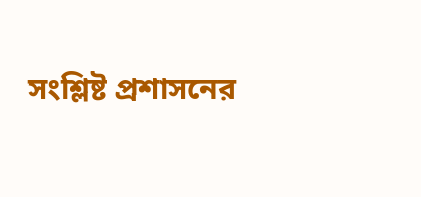সংশ্লিষ্ট প্রশাসনের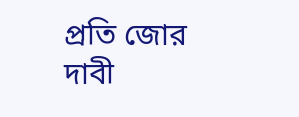প্রতি জোর দাবী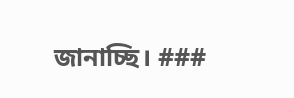জানাচ্ছি। ###